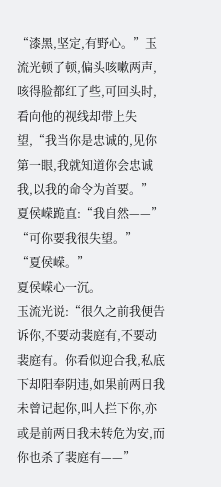“漆黑,坚定,有野心。”玉流光顿了顿,偏头咳嗽两声,咳得脸都红了些,可回头时,看向他的视线却带上失望,“我当你是忠诚的,见你第一眼,我就知道你会忠诚我,以我的命令为首要。”
夏侯嵘跪直:“我自然——”
“可你要我很失望。”
“夏侯嵘。”
夏侯嵘心一沉。
玉流光说:“很久之前我便告诉你,不要动裴庭有,不要动裴庭有。你看似迎合我,私底下却阳奉阴违,如果前两日我未曾记起你,叫人拦下你,亦或是前两日我未转危为安,而你也杀了裴庭有——”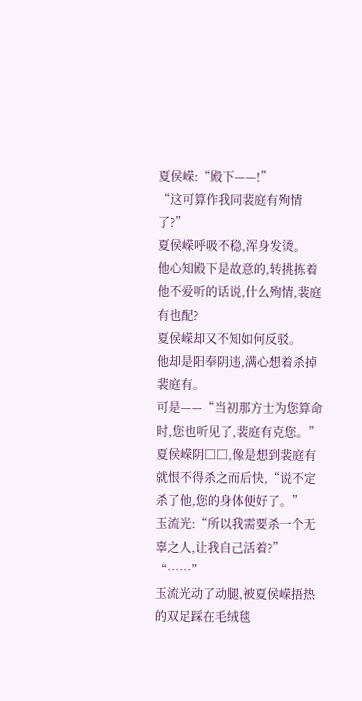夏侯嵘:“殿下——!”
“这可算作我同裴庭有殉情了?”
夏侯嵘呼吸不稳,浑身发烫。
他心知殿下是故意的,转挑拣着他不爱听的话说,什么殉情,裴庭有也配?
夏侯嵘却又不知如何反驳。
他却是阳奉阴违,满心想着杀掉裴庭有。
可是——“当初那方士为您算命时,您也听见了,裴庭有克您。”夏侯嵘阴□□,像是想到裴庭有就恨不得杀之而后快,“说不定杀了他,您的身体便好了。”
玉流光:“所以我需要杀一个无辜之人,让我自己活着?”
“……”
玉流光动了动腿,被夏侯嵘捂热的双足踩在毛绒毯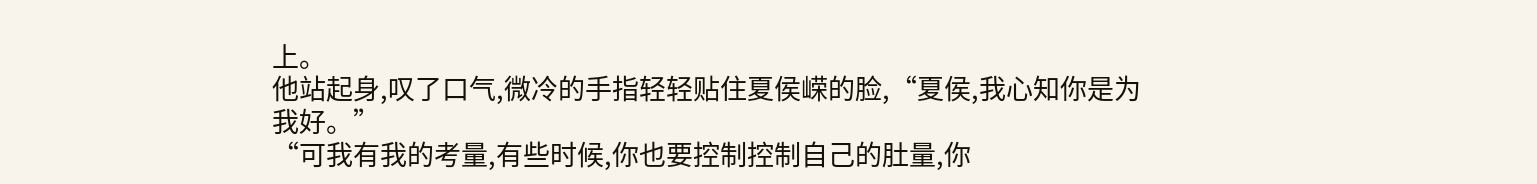上。
他站起身,叹了口气,微冷的手指轻轻贴住夏侯嵘的脸,“夏侯,我心知你是为我好。”
“可我有我的考量,有些时候,你也要控制控制自己的肚量,你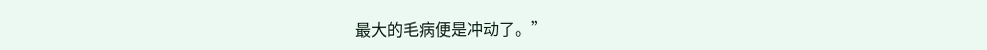最大的毛病便是冲动了。”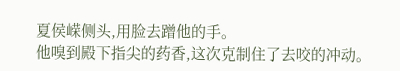夏侯嵘侧头,用脸去蹭他的手。
他嗅到殿下指尖的药香,这次克制住了去咬的冲动。